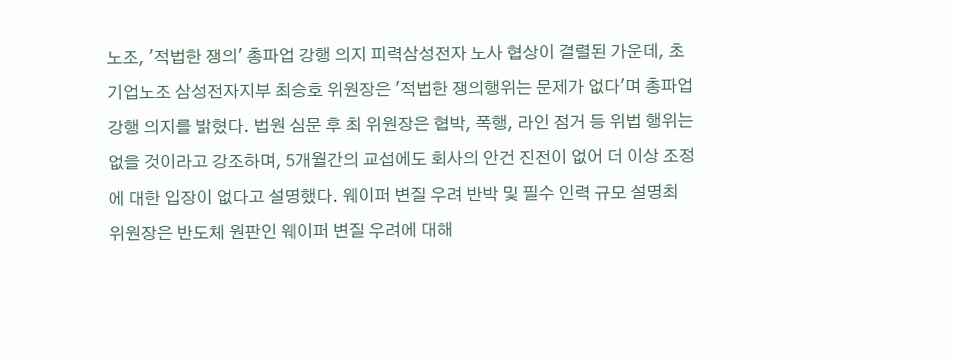노조, '적법한 쟁의' 총파업 강행 의지 피력삼성전자 노사 협상이 결렬된 가운데, 초기업노조 삼성전자지부 최승호 위원장은 '적법한 쟁의행위는 문제가 없다'며 총파업 강행 의지를 밝혔다. 법원 심문 후 최 위원장은 협박, 폭행, 라인 점거 등 위법 행위는 없을 것이라고 강조하며, 5개월간의 교섭에도 회사의 안건 진전이 없어 더 이상 조정에 대한 입장이 없다고 설명했다. 웨이퍼 변질 우려 반박 및 필수 인력 규모 설명최 위원장은 반도체 원판인 웨이퍼 변질 우려에 대해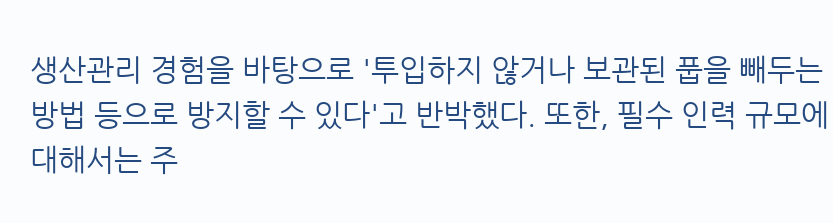생산관리 경험을 바탕으로 '투입하지 않거나 보관된 풉을 빼두는 방법 등으로 방지할 수 있다'고 반박했다. 또한, 필수 인력 규모에 대해서는 주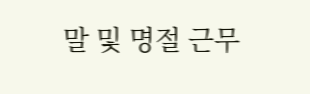말 및 명절 근무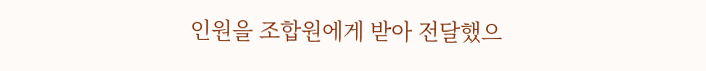인원을 조합원에게 받아 전달했으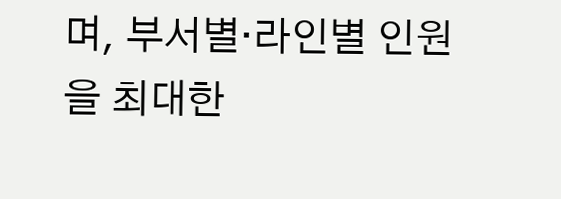며, 부서별·라인별 인원을 최대한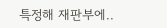특정해 재판부에..